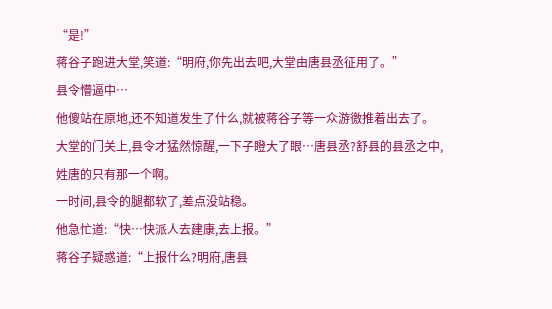“是!”
蒋谷子跑进大堂,笑道:“明府,你先出去吧,大堂由唐县丞征用了。”
县令懵逼中…
他傻站在原地,还不知道发生了什么,就被蒋谷子等一众游徼推着出去了。
大堂的门关上,县令才猛然惊醒,一下子瞪大了眼…唐县丞?舒县的县丞之中,姓唐的只有那一个啊。
一时间,县令的腿都软了,差点没站稳。
他急忙道:“快…快派人去建康,去上报。”
蒋谷子疑惑道:“上报什么?明府,唐县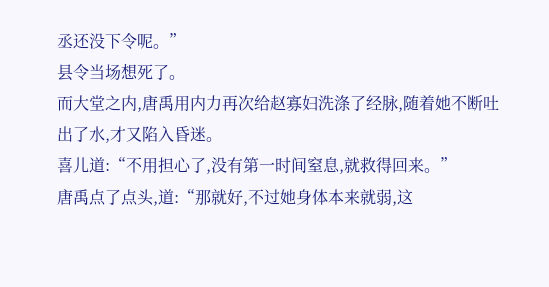丞还没下令呢。”
县令当场想死了。
而大堂之内,唐禹用内力再次给赵寡妇洗涤了经脉,随着她不断吐出了水,才又陷入昏迷。
喜儿道:“不用担心了,没有第一时间窒息,就救得回来。”
唐禹点了点头,道:“那就好,不过她身体本来就弱,这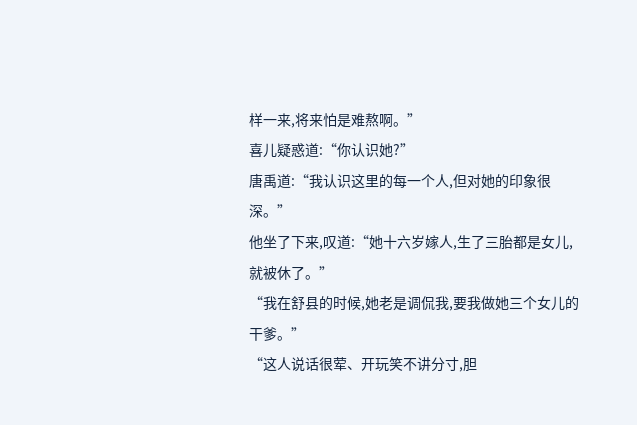样一来,将来怕是难熬啊。”
喜儿疑惑道:“你认识她?”
唐禹道:“我认识这里的每一个人,但对她的印象很深。”
他坐了下来,叹道:“她十六岁嫁人,生了三胎都是女儿,就被休了。”
“我在舒县的时候,她老是调侃我,要我做她三个女儿的干爹。”
“这人说话很荤、开玩笑不讲分寸,胆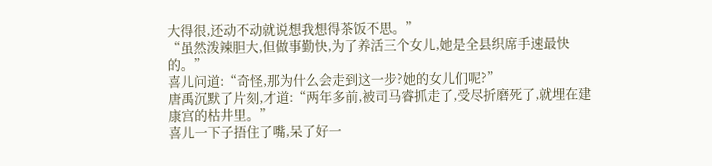大得很,还动不动就说想我想得茶饭不思。”
“虽然泼辣胆大,但做事勤快,为了养活三个女儿,她是全县织席手速最快的。”
喜儿问道:“奇怪,那为什么会走到这一步?她的女儿们呢?”
唐禹沉默了片刻,才道:“两年多前,被司马睿抓走了,受尽折磨死了,就埋在建康宫的枯井里。”
喜儿一下子捂住了嘴,呆了好一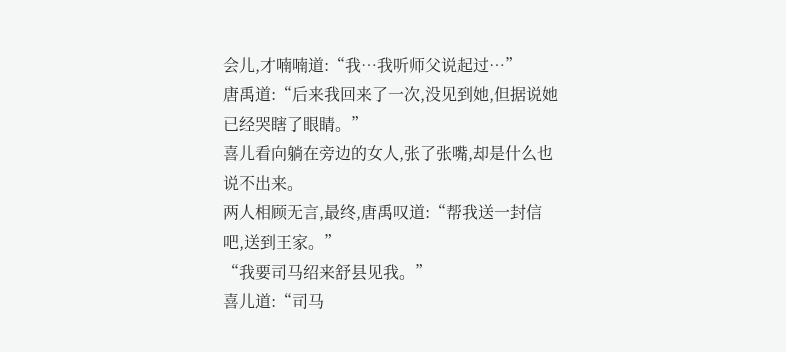会儿,才喃喃道:“我…我听师父说起过…”
唐禹道:“后来我回来了一次,没见到她,但据说她已经哭瞎了眼睛。”
喜儿看向躺在旁边的女人,张了张嘴,却是什么也说不出来。
两人相顾无言,最终,唐禹叹道:“帮我送一封信吧,送到王家。”
“我要司马绍来舒县见我。”
喜儿道:“司马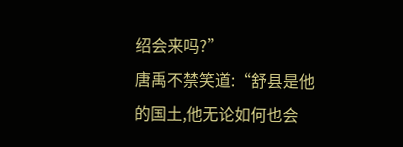绍会来吗?”
唐禹不禁笑道:“舒县是他的国土,他无论如何也会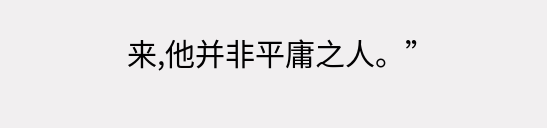来,他并非平庸之人。”